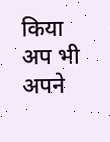किया अप भी अपने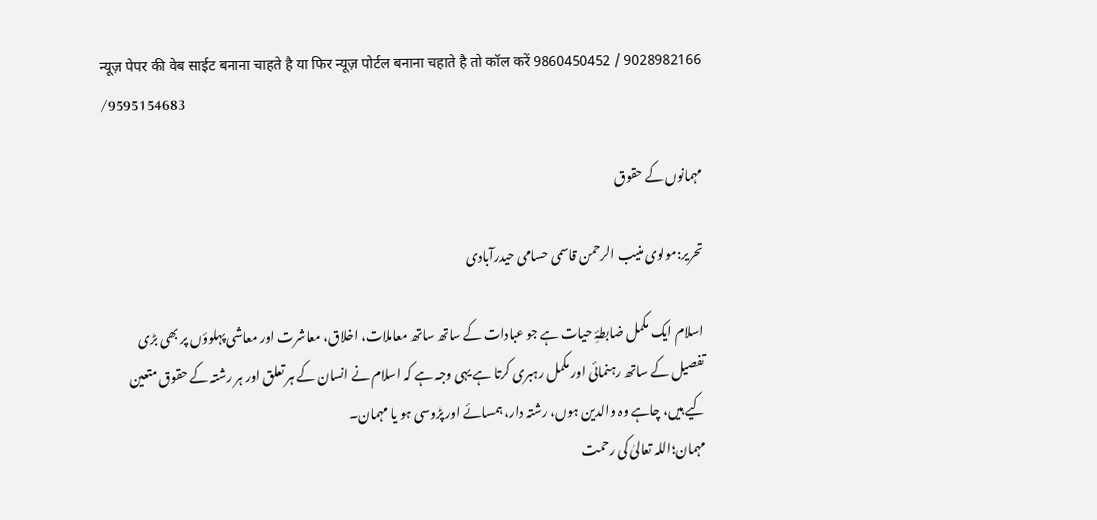न्यूज़ पेपर की वेब साईट बनाना चाहते है या फिर न्यूज़ पोर्टल बनाना चहाते है तो कॉल करें 9860450452 / 9028982166 /9595154683

مہمانوں کے حقوق

تحریر:مولوی منیب الرحمن قاسمی حسامی حیدرآبادی

اسلام ایک مکمل ضابطۂِ حیات ہے جو عبادات کے ساتھ ساتھ معاملات، اخلاق، معاشرت اور معاشی پہلوؤں پر بھی بڑی تفصیل کے ساتھ رہنمائی اور مکمل رہبری کرتا ہے یہی وجہ ہے کہ اسلام نے انسان کے ہر تعلق اور ہر رشتہ کے حقوق متعین کیے ہیں، چاہے وہ والدین ہوں، رشتہ دار، ہمسائے اور پڑوسی ہو یا مہمان۔
مہمان؛اللہ تعالیٰ کی رحمت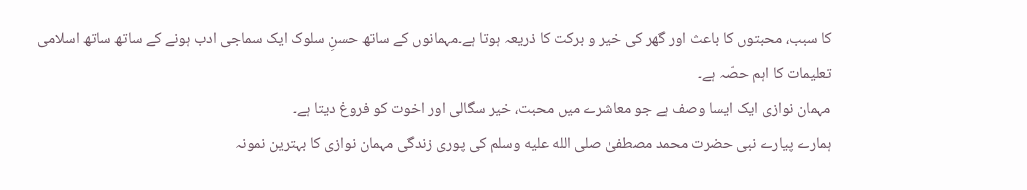کا سبب، محبتوں کا باعث اور گھر کی خیر و برکت کا ذریعہ ہوتا ہے۔مہمانوں کے ساتھ حسنِ سلوک ایک سماجی ادب ہونے کے ساتھ ساتھ اسلامی تعلیمات کا اہم حصّہ ہے۔
مہمان نوازی ایک ایسا وصف ہے جو معاشرے میں محبت، خیر سگالی اور اخوت کو فروغ دیتا ہے۔
ہمارے پیارے نبی حضرت محمد مصطفیٰ صلى الله عليه وسلم کی پوری زندگی مہمان نوازی کا بہترین نمونہ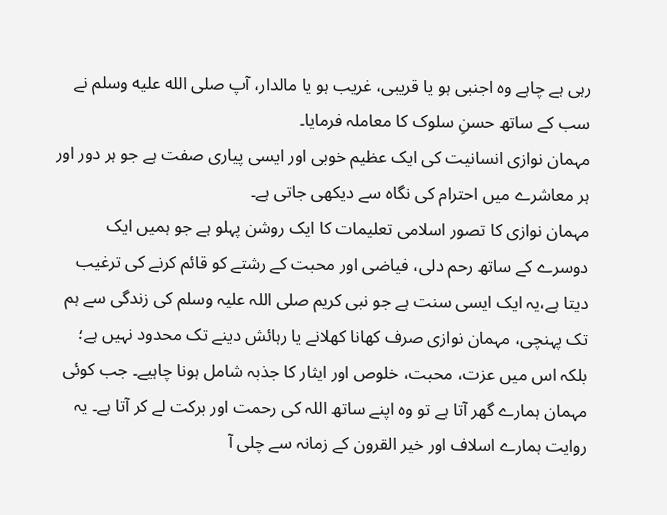رہی ہے چاہے وہ اجنبی ہو یا قریبی، غریب ہو یا مالدار، آپ صلى الله عليه وسلم نے سب کے ساتھ حسنِ سلوک کا معاملہ فرمایا۔
مہمان نوازی انسانیت کی ایک عظیم خوبی اور ایسی پیاری صفت ہے جو ہر دور اور ہر معاشرے میں احترام کی نگاہ سے دیکھی جاتی ہے۔
مہمان نوازی کا تصور اسلامی تعلیمات کا ایک روشن پہلو ہے جو ہمیں ایک دوسرے کے ساتھ رحم دلی، فیاضی اور محبت کے رشتے کو قائم کرنے کی ترغیب دیتا ہے،یہ ایک ایسی سنت ہے جو نبی کریم صلی اللہ علیہ وسلم کی زندگی سے ہم تک پہنچی، مہمان نوازی صرف کھانا کھلانے یا رہائش دینے تک محدود نہیں ہے؛ بلکہ اس میں عزت، محبت، خلوص اور ایثار کا جذبہ شامل ہونا چاہیے۔ جب کوئی مہمان ہمارے گھر آتا ہے تو وہ اپنے ساتھ اللہ کی رحمت اور برکت لے کر آتا ہے۔ یہ روایت ہمارے اسلاف اور خیر القرون کے زمانہ سے چلی آ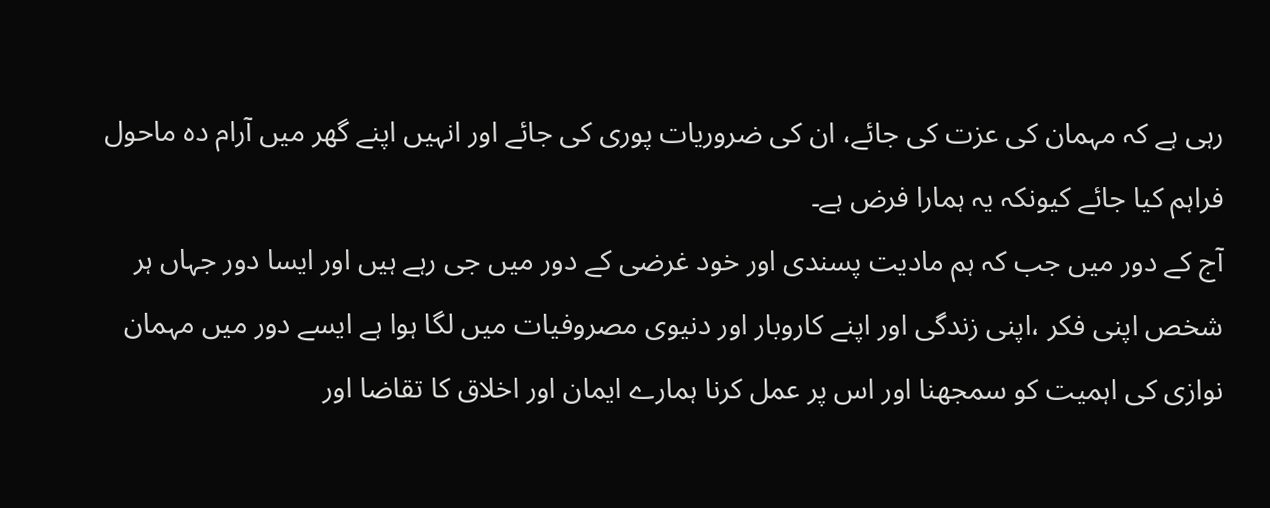رہی ہے کہ مہمان کی عزت کی جائے، ان کی ضروریات پوری کی جائے اور انہیں اپنے گھر میں آرام دہ ماحول فراہم کیا جائے کیونکہ یہ ہمارا فرض ہے۔
آج کے دور میں جب کہ ہم مادیت پسندی اور خود غرضی کے دور میں جی رہے ہیں اور ایسا دور جہاں ہر شخص اپنی فکر ،اپنی زندگی اور اپنے کاروبار اور دنیوی مصروفیات میں لگا ہوا ہے ایسے دور میں مہمان نوازی کی اہمیت کو سمجھنا اور اس پر عمل کرنا ہمارے ایمان اور اخلاق کا تقاضا اور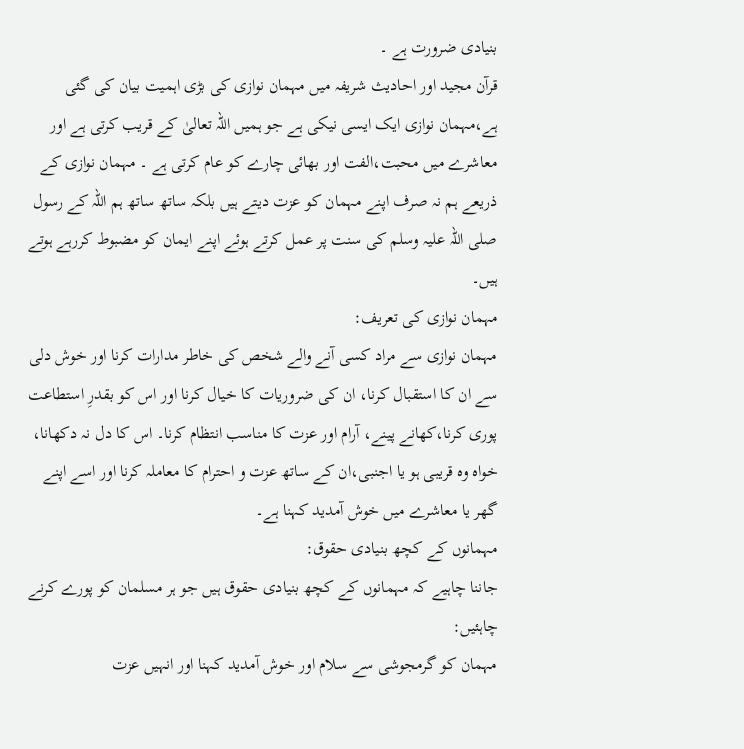بنیادی ضرورت ہے ۔
قرآن مجید اور احادیث شریفہ میں مہمان نوازی کی بڑی اہمیت بیان کی گئی ہے،مہمان نوازی ایک ایسی نیکی ہے جو ہمیں اللہ تعالیٰ کے قریب کرتی ہے اور معاشرے میں محبت،الفت اور بھائی چارے کو عام کرتی ہے ۔ مہمان نوازی کے ذریعے ہم نہ صرف اپنے مہمان کو عزت دیتے ہیں بلکہ ساتھ ساتھ ہم اللہ کے رسول صلی اللہ علیہ وسلم کی سنت پر عمل کرتے ہوئے اپنے ایمان کو مضبوط کررہے ہوتے ہیں۔
مہمان نوازی کی تعریف:
مہمان نوازی سے مراد کسی آنے والے شخص کی خاطر مدارات کرنا اور خوش دلی سے ان کا استقبال کرنا، ان کی ضروریات کا خیال کرنا اور اس کو بقدرِ استطاعت پوری کرنا،کھانے پینے، آرام اور عزت کا مناسب انتظام کرنا۔ اس کا دل نہ دکھانا، خواہ وہ قریبی ہو یا اجنبی،ان کے ساتھ عزت و احترام کا معاملہ کرنا اور اسے اپنے گھر یا معاشرے میں خوش آمدید کہنا ہے۔
مہمانوں کے کچھ بنیادی حقوق:
جاننا چاہیے کہ مہمانوں کے کچھ بنیادی حقوق ہیں جو ہر مسلمان کو پورے کرنے چاہئیں:
مہمان کو گرمجوشی سے سلام اور خوش آمدید کہنا اور انہیں عزت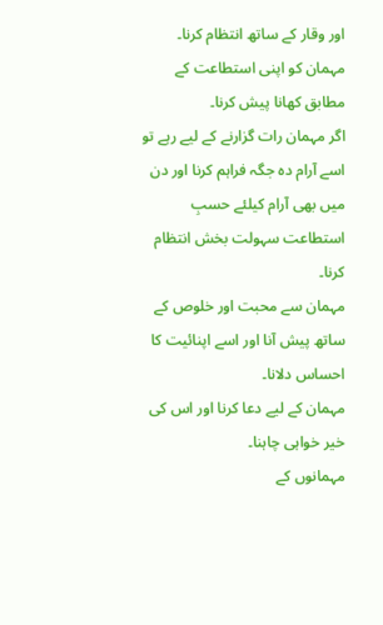اور وقار کے ساتھ انتظام کرنا۔
مہمان کو اپنی استطاعت کے مطابق کھانا پیش کرنا۔
اگر مہمان رات گزارنے کے لیے رہے تو اسے آرام دہ جگہ فراہم کرنا اور دن میں بھی آرام کیلئے حسبِ استطاعت سہولت بخش انتظام کرنا۔
مہمان سے محبت اور خلوص کے ساتھ پیش آنا اور اسے اپنائیت کا احساس دلانا۔
مہمان کے لیے دعا کرنا اور اس کی خیر خواہی چاہنا۔
مہمانوں کے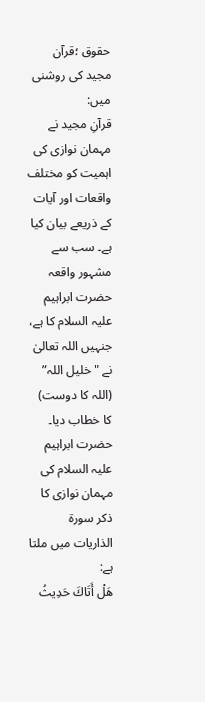حقوق ؛قرآن مجید کی روشنی میں:
قرآنِ مجید نے مہمان نوازی کی اہمیت کو مختلف واقعات اور آیات کے ذریعے بیان کیا ہے۔ سب سے مشہور واقعہ حضرت ابراہیم علیہ السلام کا ہے، جنہیں اللہ تعالیٰ نے "خلیل اللہ” (اللہ کا دوست) کا خطاب دیا۔ حضرت ابراہیم علیہ السلام کی مہمان نوازی کا ذکر سورۃ الذاریات میں ملتا ہے:
هَلْ أَتَاكَ حَدِيثُ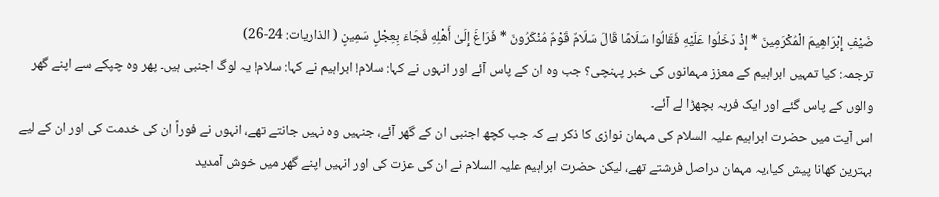ضَيْفِ إِبْرَاهِيمَ الْمُكْرَمِينَ * إِذْ دَخَلُوا عَلَيْهِ فَقَالُوا سَلَامًا قَالَ سَلَامٌ قَوْمٌ مُنْكَرُونَ * فَرَاغَ إِلَىٰ أَهْلِهِ فَجَاءَ بِعِجْلٍ سَمِينٍ ( الذاریات: 24-26)
ترجمہ: کیا تمہیں ابراہیم کے معزز مہمانوں کی خبر پہنچی؟ جب وہ ان کے پاس آئے اور انہوں نے کہا: سلام! ابراہیم نے کہا: سلام! یہ لوگ اجنبی ہیں۔ پھر وہ چپکے سے اپنے گھر والوں کے پاس گئے اور ایک فربہ بچھڑا لے آئے۔
اس آیت میں حضرت ابراہیم علیہ السلام کی مہمان نوازی کا ذکر ہے کہ جب کچھ اجنبی ان کے گھر آئے، جنہیں وہ نہیں جانتے تھے، انہوں نے فوراً ان کی خدمت کی اور ان کے لیے بہترین کھانا پیش کیا،یہ مہمان دراصل فرشتے تھے، لیکن حضرت ابراہیم علیہ السلام نے ان کی عزت کی اور انہیں اپنے گھر میں خوش آمدید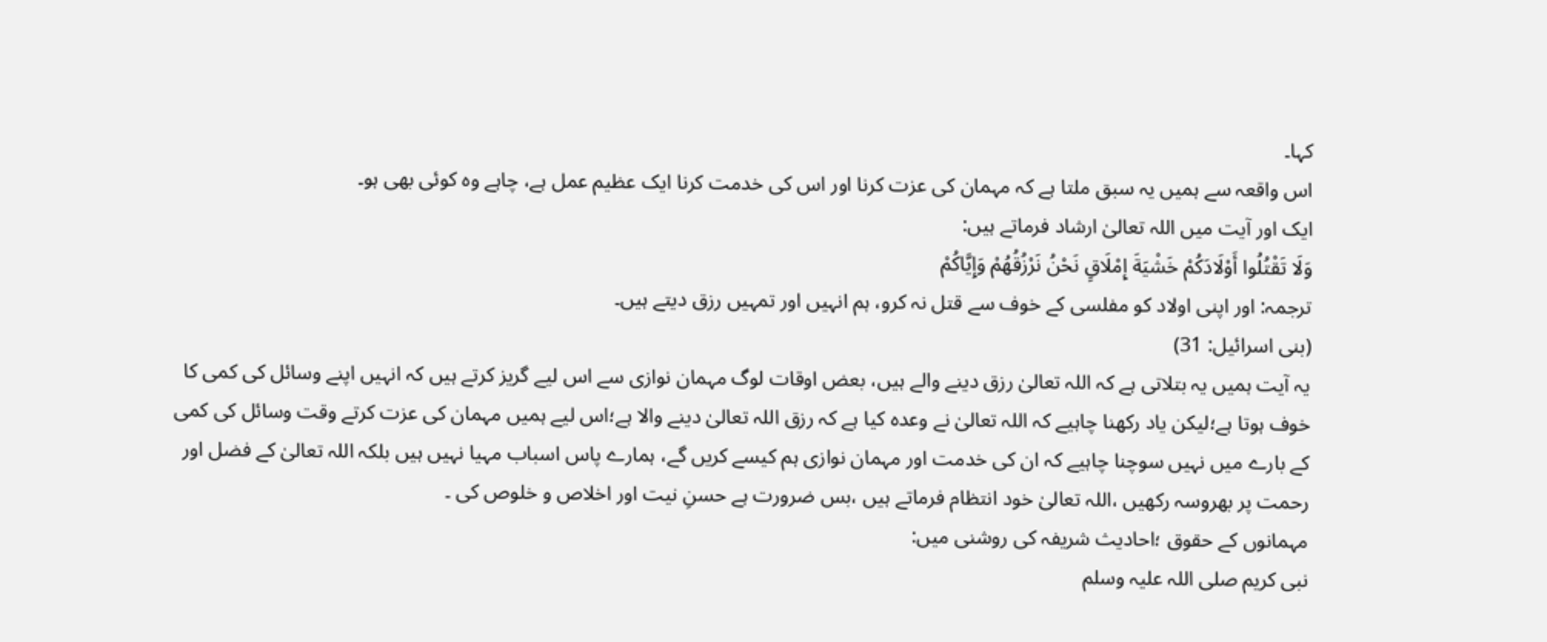کہا۔
اس واقعہ سے ہمیں یہ سبق ملتا ہے کہ مہمان کی عزت کرنا اور اس کی خدمت کرنا ایک عظیم عمل ہے، چاہے وہ کوئی بھی ہو۔
ایک اور آیت میں اللہ تعالیٰ ارشاد فرماتے ہیں:
وَلَا تَقْتُلُوا أَوْلَادَكُمْ خَشْيَةَ إِمْلَاقٍ نَحْنُ نَرْزُقُهُمْ وَإِيَّاكُمْ
ترجمہ: اور اپنی اولاد کو مفلسی کے خوف سے قتل نہ کرو، ہم انہیں اور تمہیں رزق دیتے ہیں۔
(بنی اسرائیل: 31)
یہ آیت ہمیں یہ بتلاتی ہے کہ اللہ تعالیٰ رزق دینے والے ہیں، بعض اوقات لوگ مہمان نوازی سے اس لیے گریز کرتے ہیں کہ انہیں اپنے وسائل کی کمی کا خوف ہوتا ہے؛لیکن یاد رکھنا چاہیے کہ اللہ تعالیٰ نے وعدہ کیا ہے کہ رزق اللہ تعالیٰ دینے والا ہے؛اس لیے ہمیں مہمان کی عزت کرتے وقت وسائل کی کمی کے بارے میں نہیں سوچنا چاہیے کہ ان کی خدمت اور مہمان نوازی ہم کیسے کریں گے، ہمارے پاس اسباب مہیا نہیں ہیں بلکہ اللہ تعالیٰ کے فضل اور رحمت پر بھروسہ رکھیں ،اللہ تعالیٰ خود انتظام فرماتے ہیں ،بس ضرورت ہے حسنِ نیت اور اخلاص و خلوص کی ‌۔
مہمانوں کے حقوق ؛احادیث شریفہ کی روشنی میں:
نبی کریم صلی اللہ علیہ وسلم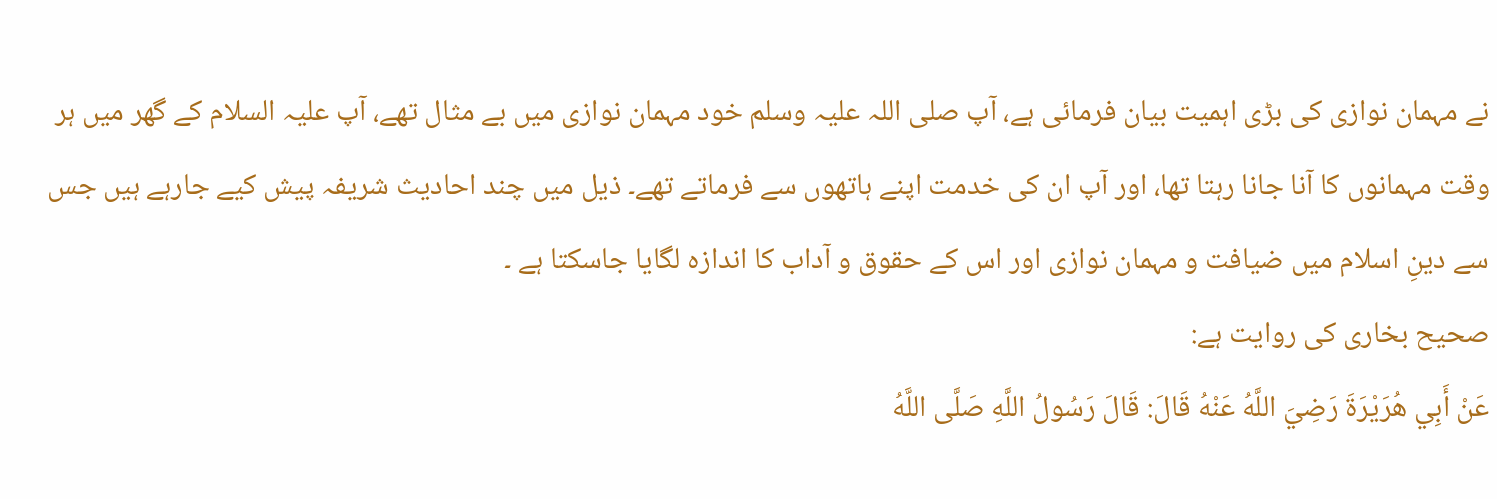نے مہمان نوازی کی بڑی اہمیت بیان فرمائی ہے، آپ صلی اللہ علیہ وسلم خود مہمان نوازی میں بے مثال تھے، آپ علیہ السلام کے گھر میں ہر وقت مہمانوں کا آنا جانا رہتا تھا، اور آپ ان کی خدمت اپنے ہاتھوں سے فرماتے تھے۔ ذیل میں چند احادیث شریفہ پیش کیے جارہے ہیں جس سے دینِ اسلام میں ضیافت و مہمان نوازی اور اس کے حقوق و آداب کا اندازہ لگایا جاسکتا ہے ۔
صحیح بخاری کی روایت ہے:
عَنْ أَبِي هُرَيْرَةَ رَضِيَ اللَّهُ عَنْهُ قَالَ: قَالَ رَسُولُ اللَّهِ صَلَّى اللَّهُ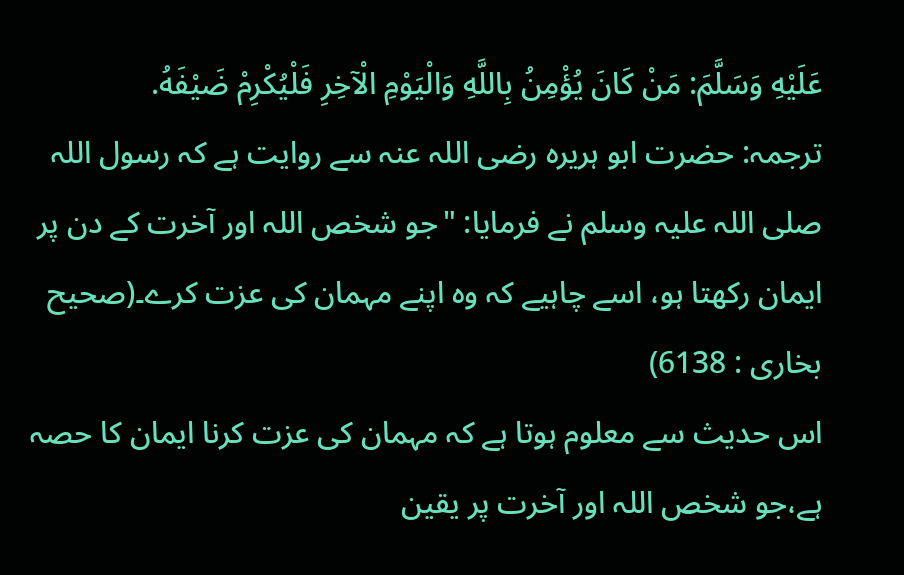عَلَيْهِ وَسَلَّمَ: مَنْ كَانَ يُؤْمِنُ بِاللَّهِ وَالْيَوْمِ الْآخِرِ فَلْيُكْرِمْ ضَيْفَهُ.
ترجمہ: حضرت ابو ہریرہ رضی اللہ عنہ سے روایت ہے کہ رسول اللہ صلی اللہ علیہ وسلم نے فرمایا: "جو شخص اللہ اور آخرت کے دن پر ایمان رکھتا ہو، اسے چاہیے کہ وہ اپنے مہمان کی عزت کرے۔(صحیح بخاری : 6138)
اس حدیث سے معلوم ہوتا ہے کہ مہمان کی عزت کرنا ایمان کا حصہ ہے،جو شخص اللہ اور آخرت پر یقین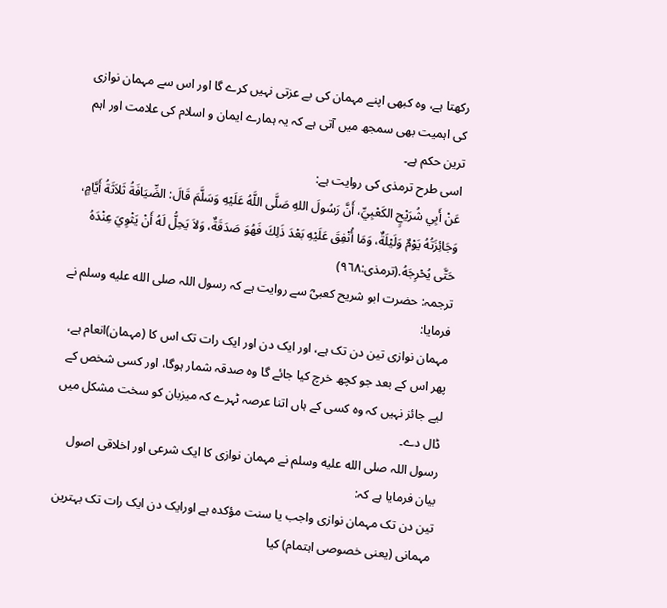رکھتا ہے، وہ کبھی اپنے مہمان کی بے عزتی نہیں کرے گا اور اس سے مہمان نوازی کی اہمیت بھی سمجھ میں آتی ہے کہ یہ ہمارے ایمان و اسلام کی علامت اور اہم ترین حکم ہے۔
اسی طرح ترمذی کی روایت ہے:
عَنْ أَبِي شُرَيْحٍ الكَعْبِيِّ، أَنَّ رَسُولَ اللهِ صَلَّى اللَّهُ عَلَيْهِ وَسَلَّمَ قَالَ: الضِّيَافَةُ ثَلاَثَةُ أَيَّامٍ، وَجَائِزَتُهُ يَوْمٌ وَلَيْلَةٌ، وَمَا أُنْفِقَ عَلَيْهِ بَعْدَ ذَلِكَ فَهُوَ صَدَقَةٌ، وَلاَ يَحِلُّ لَهُ أَنْ يَثْوِيَ عِنْدَهُ حَتَّى يُحْرِجَهُ.(ترمذى:٩٦٨)
ترجمہ: حضرت ابو شریح کعبیؓ سے روایت ہے کہ رسول اللہ صلى الله عليه وسلم نے فرمایا:
مہمان نوازی تین دن تک ہے، اور ایک دن اور ایک رات تک اس کا (مہمان)انعام ہے، پھر اس کے بعد جو کچھ خرچ کیا جائے گا وہ صدقہ شمار ہوگا، اور کسی شخص کے لیے جائز نہیں کہ وہ کسی کے ہاں اتنا عرصہ ٹہرے کہ میزبان کو سخت مشکل میں ڈال دے۔
رسول اللہ صلى الله عليه وسلم نے مہمان نوازی کا ایک شرعی اور اخلاقی اصول بیان فرمایا ہے کہ:
تین دن تک مہمان نوازی واجب یا سنت مؤکدہ ہے اورایک دن ایک رات تک بہترین مہمانی (یعنی خصوصی اہتمام) کیا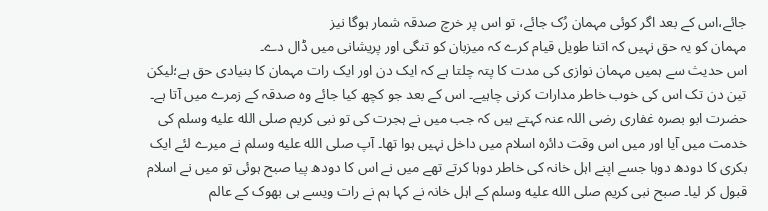جائے،اس کے بعد اگر کوئی مہمان رُک جائے، تو اس پر خرچ صدقہ شمار ہوگا نیز
مہمان کو یہ حق نہیں کہ اتنا طویل قیام کرے کہ میزبان کو تنگی اور پریشانی میں ڈال دے۔
اس حدیث سے ہمیں مہمان نوازی کی مدت کا پتہ چلتا ہے کہ ایک دن اور ایک رات مہمان کا بنیادی حق ہے؛لیکن تین دن تک اس کی خوب خاطر مدارات کرنی چاہیے۔ اس کے بعد جو کچھ کیا جائے وہ صدقہ کے زمرے میں آتا ہے۔
حضرت ابو بصرہ غفاری رضی اللہ عنہ کہتے ہیں کہ جب میں نے ہجرت کی تو نبی کریم صلى الله عليه وسلم کی خدمت میں آیا اور میں اس وقت دائرہ اسلام میں داخل نہیں ہوا تھا۔ آپ صلى الله عليه وسلم نے میرے لئے ایک بکری کا دودھ دوہا جسے اپنے اہل خانہ کی خاطر دوہا کرتے تھے میں نے اس کا دودھ پیا صبح ہوئی تو میں نے اسلام قبول کر لیا۔ صبح نبی کریم صلى الله عليه وسلم کے اہل خانہ نے کہا ہم نے رات ویسے ہی بھوک کے عالم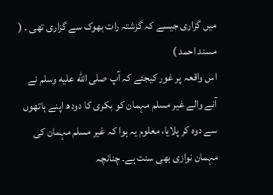میں گزاری جیسے کہ گزشتہ رات بھوک سے گزاری تھی ۔ ( مسند احمد )
اس واقعہ پر غور کیجئے کہ آپ صلى الله عليه وسلم نے آنے والے غیر مسلم مہمان کو بکری کا دودھ اپنے ہاتھوں سے دوہ کر پلایا، معلوم یہ ہوا کہ غیر مسلم مہمان کی مہمان نوازی بھی سنت ہے۔ چنانچہ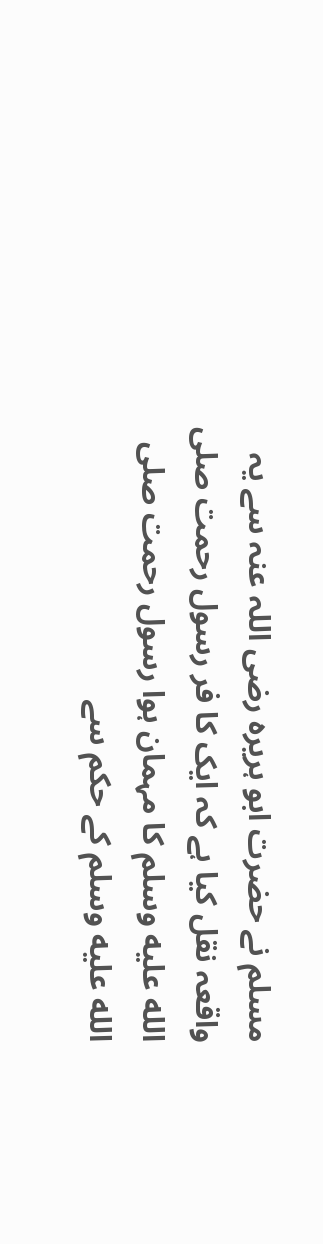مسلم نے حضرت ابو ہریرہ رضی اللہ عنہ سے یہ واقعہ نقل کیا ہے کہ ایک کا فر رسول رحمت صلى الله عليه وسلم کا مہمان ہوا رسول رحمت صلى الله عليه وسلم کے حکم سے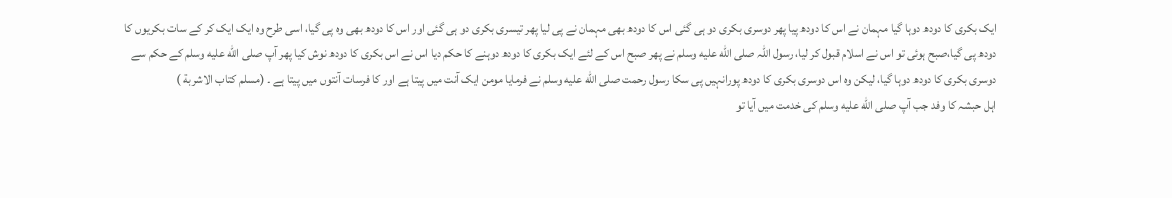ایک بکری کا دودھ دوہا گیا مہمان نے اس کا دودھ پیا پھر دوسری بکری دو ہی گئی اس کا دودھ بھی مہمان نے پی لیا پھر تیسری بکری دو ہی گئی اور اس کا دودھ بھی وہ پی گیا، اسی طرح وہ ایک ایک کر کے سات بکریوں کا دودھ پی گیا،صبح ہوئی تو اس نے اسلام قبول کر لیا، رسول اللہ صلى الله عليه وسلم نے پھر صبح اس کے لئے ایک بکری کا دودھ دوہنے کا حکم دیا اس نے اس بکری کا دودھ نوش کیا پھر آپ صلى الله عليه وسلم کے حکم سے دوسری بکری کا دودھ دوہا گیا، لیکن وہ اس دوسری بکری کا دودھ پورانہیں پی سکا رسول رحمت صلى الله عليه وسلم نے فرمایا مومن ایک آنت میں پیتا ہے اور کا فرسات آنتوں میں پیتا ہے ۔ (مسلم کتاب الاشربة )
اہل حبشہ کا وفد جب آپ صلى الله عليه وسلم کی خدمت میں آیا تو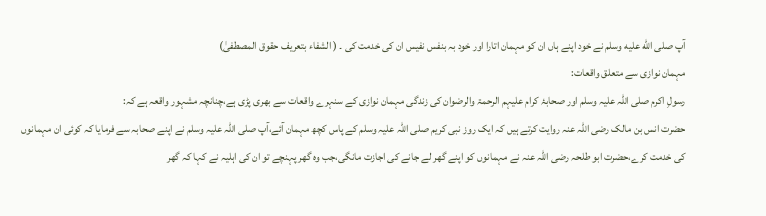آپ صلى الله عليه وسلم نے خود اپنے ہاں ان کو مہمان اتارا اور خود بہ بنفس نفیس ان کی خدمت کی ۔ ( الشفاء بتعریف حقوق المصطفیٰ)
مہمان نوازی سے متعلق واقعات:
رسولِ اکرم صلی اللہ علیہ وسلم اور صحابۂ کرام علیہم الرحمۃ والرضوان کی زندگی مہمان نوازی کے سنہرے واقعات سے بھری پڑی ہے،چنانچہ مشہور واقعہ ہے کہ:
حضرت انس بن مالک رضی اللہ عنہ روایت کرتے ہیں کہ ایک روز نبی کریم صلی اللہ علیہ وسلم کے پاس کچھ مہمان آئے،آپ صلی اللہ علیہ وسلم نے اپنے صحابہ سے فرمایا کہ کوئی ان مہمانوں کی خدمت کرے،حضرت ابو طلحہ رضی اللہ عنہ نے مہمانوں کو اپنے گھر لے جانے کی اجازت مانگی،جب وہ گھر پہنچے تو ان کی اہلیہ نے کہا کہ گھر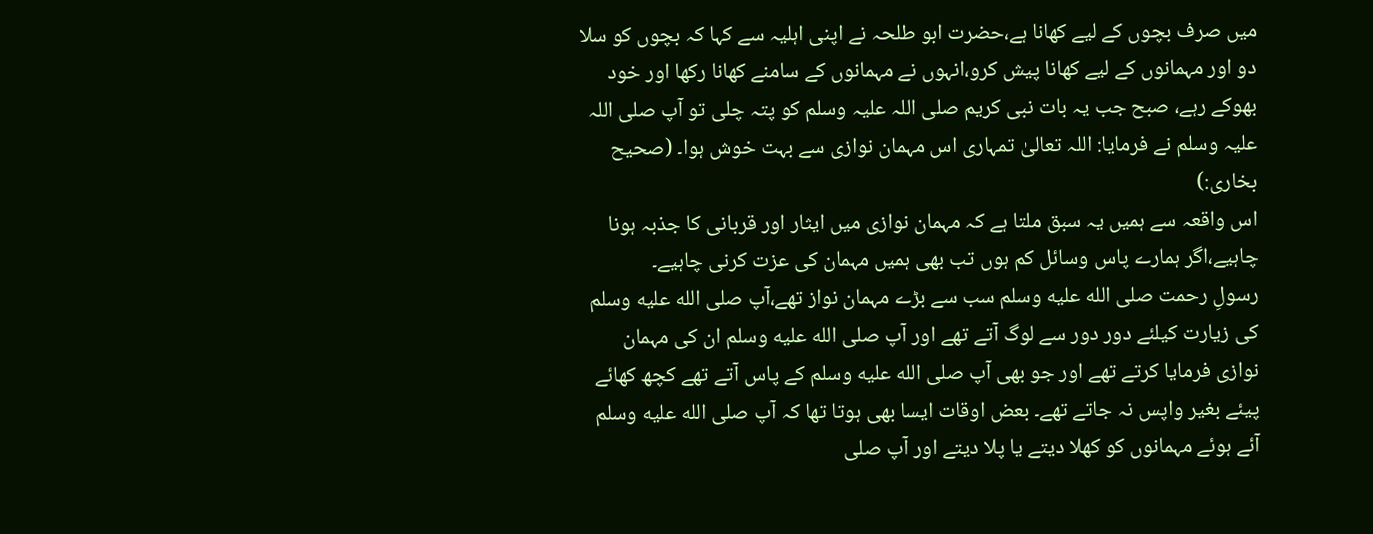میں صرف بچوں کے لیے کھانا ہے،حضرت ابو طلحہ نے اپنی اہلیہ سے کہا کہ بچوں کو سلا دو اور مہمانوں کے لیے کھانا پیش کرو،انہوں نے مہمانوں کے سامنے کھانا رکھا اور خود بھوکے رہے، صبح جب یہ بات نبی کریم صلی اللہ علیہ وسلم کو پتہ چلی تو آپ صلی اللہ علیہ وسلم نے فرمایا: اللہ تعالیٰ تمہاری اس مہمان نوازی سے بہت خوش ہوا۔ (صحیح بخاری:)
اس واقعہ سے ہمیں یہ سبق ملتا ہے کہ مہمان نوازی میں ایثار اور قربانی کا جذبہ ہونا چاہیے،اگر ہمارے پاس وسائل کم ہوں تب بھی ہمیں مہمان کی عزت کرنی چاہیے۔
رسولِ رحمت صلى الله عليه وسلم سب سے بڑے مہمان نواز تھے،آپ صلى الله عليه وسلم کی زیارت کیلئے دور دور سے لوگ آتے تھے اور آپ صلى الله عليه وسلم ان کی مہمان نوازی فرمایا کرتے تھے اور جو بھی آپ صلى الله عليه وسلم کے پاس آتے تھے کچھ کھائے پیئے بغیر واپس نہ جاتے تھے۔ بعض اوقات ایسا بھی ہوتا تھا کہ آپ صلى الله عليه وسلم آئے ہوئے مہمانوں کو کھلا دیتے یا پلا دیتے اور آپ صلى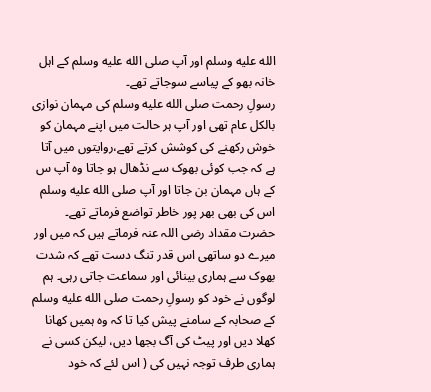الله عليه وسلم اور آپ صلى الله عليه وسلم کے اہل خانہ بھو کے پیاسے سوجاتے تھے۔
رسولِ رحمت صلى الله عليه وسلم کی مہمان نوازی بالکل عام تھی اور آپ ہر حالت میں اپنے مہمان کو خوش رکھنے کی کوشش کرتے تھے،روایتوں میں آتا ہے کہ جب کوئی بھوک سے نڈھال ہو جاتا وہ آپ س کے ہاں مہمان بن جاتا اور آپ صلى الله عليه وسلم اس کی بھی بھر پور خاطر تواضع فرماتے تھے۔
حضرت مقداد رضی اللہ عنہ فرماتے ہیں کہ میں اور میرے دو ساتھی اس قدر تنگ دست تھے کہ شدت بھوک سے ہماری بینائی اور سماعت جاتی رہی۔ ہم لوگوں نے خود کو رسولِ رحمت صلى الله عليه وسلم کے صحابہ کے سامنے پیش کیا تا کہ وہ ہمیں کھانا کھلا دیں اور پیٹ کی آگ بجھا دیں، لیکن کسی نے ہماری طرف توجہ نہیں کی ( اس لئے کہ خود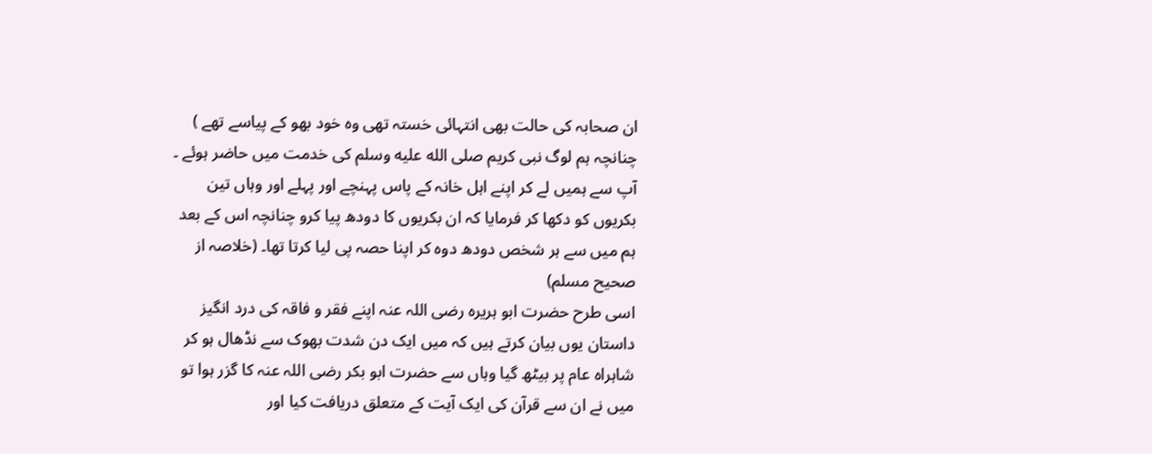ان صحابہ کی حالت بھی انتہائی خستہ تھی وہ خود بھو کے پیاسے تھے ) چنانچہ ہم لوگ نبی کریم صلى الله عليه وسلم کی خدمت میں حاضر ہوئے ۔ آپ سے ہمیں لے کر اپنے اہل خانہ کے پاس پہنچے اور پہلے اور وہاں تین بکریوں کو دکھا کر فرمایا کہ ان بکریوں کا دودھ پیا کرو چنانچہ اس کے بعد ہم میں سے ہر شخص دودھ دوہ کر اپنا حصہ پی لیا کرتا تھا۔ (خلاصہ از صحیح مسلم)
اسی طرح حضرت ابو ہریرہ رضی اللہ عنہ اپنے فقر و فاقہ کی درد انگیز داستان یوں بیان کرتے ہیں کہ میں ایک دن شدت بھوک سے نڈھال ہو کر شاہراہ عام پر بیٹھ گیا وہاں سے حضرت ابو بکر رضی اللہ عنہ کا گزر ہوا تو میں نے ان سے قرآن کی ایک آیت کے متعلق دریافت کیا اور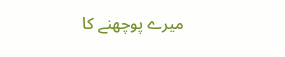میرے پوچھنے کا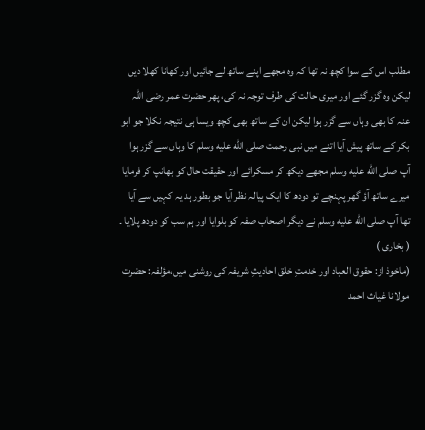مطلب اس کے سوا کچھ نہ تھا کہ وہ مجھے اپنے ساتھ لے جائیں اور کھانا کھلا دیں لیکن وہ گزر گئے اور میری حالت کی طرف توجہ نہ کی، پھر حضرت عمر رضی اللہ عنہ کا بھی وہاں سے گزر ہوا لیکن ان کے ساتھ بھی کچھ ویسا ہی نتیجہ نکلا جو ابو بکر کے ساتھ پیش آیا اتنے میں نبی رحمت صلى الله عليه وسلم کا وہاں سے گزر ہوا آپ صلى الله عليه وسلم مجھے دیکھ کر مسکرائے اور حقیقت حال کو بھانپ کر فرمایا میرے ساتھ آؤ گھر پہنچے تو دودھ کا ایک پیالہ نظر آیا جو بطور ہد یہ کہیں سے آیا تھا آپ صلى الله عليه وسلم نے دیگر اصحاب صفہ کو بلوایا اور ہم سب کو دودھ پلایا ۔ ( بخاری )
(ماخوذ از: حقوق العباد اور خدمتِ خلق احادیثِ شریفہ کی روشنی میں،مؤلفہ: حضرت مولانا غیاث احمد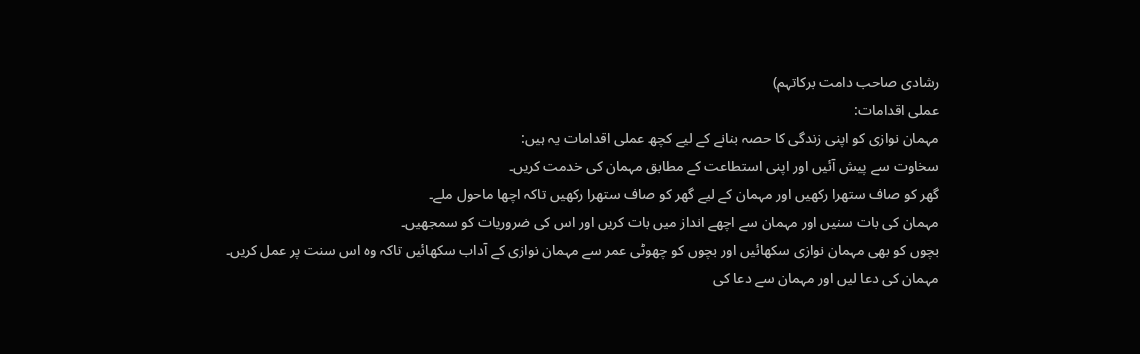رشادی صاحب دامت برکاتہم)
عملی اقدامات:
مہمان نوازی کو اپنی زندگی کا حصہ بنانے کے لیے کچھ عملی اقدامات یہ ہیں:
سخاوت سے پیش آئیں اور اپنی استطاعت کے مطابق مہمان کی خدمت کریں۔
گھر کو صاف ستھرا رکھیں اور مہمان کے لیے گھر کو صاف ستھرا رکھیں تاکہ اچھا ماحول ملے۔
مہمان کی بات سنیں اور مہمان سے اچھے انداز میں بات کریں اور اس کی ضروریات کو سمجھیں۔
بچوں کو بھی مہمان نوازی سکھائیں اور بچوں کو چھوٹی عمر سے مہمان نوازی کے آداب سکھائیں تاکہ وہ اس سنت پر عمل کریں۔
مہمان کی دعا لیں اور مہمان سے دعا کی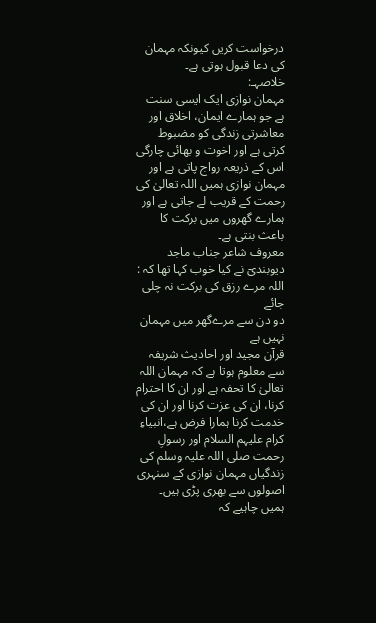درخواست کریں کیونکہ مہمان کی دعا قبول ہوتی ہے۔
خلاصہـ:
مہمان نوازی ایک ایسی سنت ہے جو ہمارے ایمان، اخلاق اور معاشرتی زندگی کو مضبوط کرتی ہے اور اخوت و بھائی چارگی اس کے ذریعہ رواج پاتی ہے اور مہمان نوازی ہمیں اللہ تعالیٰ کی رحمت کے قریب لے جاتی ہے اور ہمارے گھروں میں برکت کا باعث بنتی ہے۔
معروف شاعر جناب ماجد دیوبندیٓ نے کیا خوب کہا تھا کہ :
اللہ مرے رزق کی برکت نہ چلی جائے
دو دن سے مرےگھر میں مہمان نہیں ہے
قرآن مجید اور احادیث شریفہ سے معلوم ہوتا ہے کہ مہمان اللہ تعالیٰ کا تحفہ ہے اور ان کا احترام کرنا، ان کی عزت کرنا اور ان کی خدمت کرنا ہمارا فرض ہے،انبیاءِ کرام علیہم السلام اور رسولِ رحمت صلی اللہ علیہ وسلم کی زندگیاں مہمان نوازی کے سنہری اصولوں سے بھری پڑی ہیں۔
ہمیں چاہیے کہ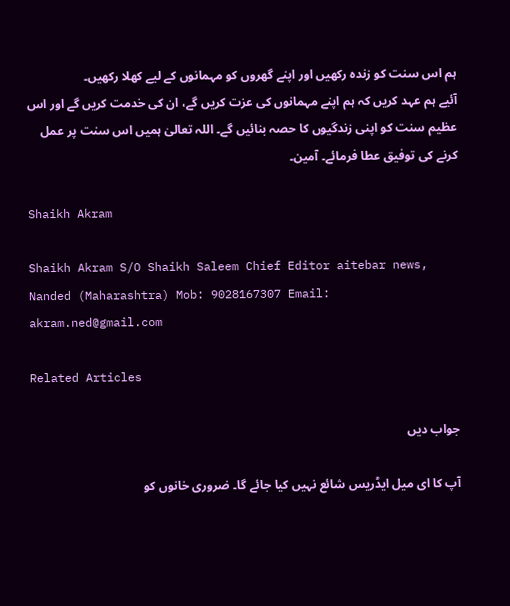ہم اس سنت کو زندہ رکھیں اور اپنے گھروں کو مہمانوں کے لیے کھلا رکھیں۔
آئیے ہم عہد کریں کہ ہم اپنے مہمانوں کی عزت کریں گے، ان کی خدمت کریں گے اور اس عظیم سنت کو اپنی زندگیوں کا حصہ بنائیں گے۔ اللہ تعالیٰ ہمیں اس سنت پر عمل کرنے کی توفیق عطا فرمائے۔ آمین۔

Shaikh Akram

Shaikh Akram S/O Shaikh Saleem Chief Editor aitebar news, Nanded (Maharashtra) Mob: 9028167307 Email: akram.ned@gmail.com

Related Articles

جواب دیں

آپ کا ای میل ایڈریس شائع نہیں کیا جائے گا۔ ضروری خانوں کو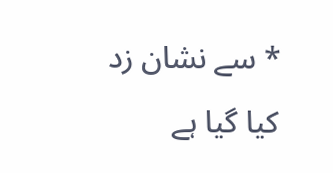* سے نشان زد کیا گیا ہے